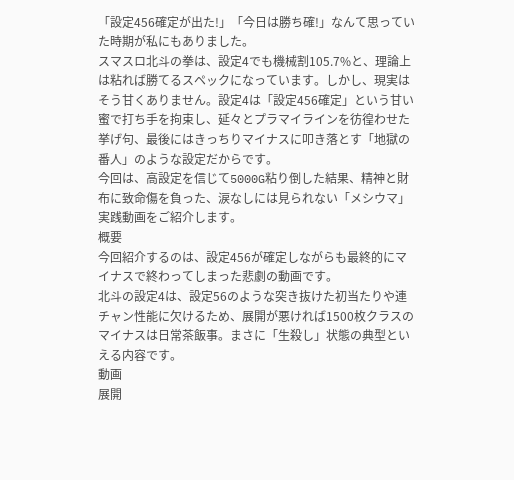「設定456確定が出た!」「今日は勝ち確!」なんて思っていた時期が私にもありました。
スマスロ北斗の拳は、設定4でも機械割105.7%と、理論上は粘れば勝てるスペックになっています。しかし、現実はそう甘くありません。設定4は「設定456確定」という甘い蜜で打ち手を拘束し、延々とプラマイラインを彷徨わせた挙げ句、最後にはきっちりマイナスに叩き落とす「地獄の番人」のような設定だからです。
今回は、高設定を信じて5000G粘り倒した結果、精神と財布に致命傷を負った、涙なしには見られない「メシウマ」実践動画をご紹介します。
概要
今回紹介するのは、設定456が確定しながらも最終的にマイナスで終わってしまった悲劇の動画です。
北斗の設定4は、設定56のような突き抜けた初当たりや連チャン性能に欠けるため、展開が悪ければ1500枚クラスのマイナスは日常茶飯事。まさに「生殺し」状態の典型といえる内容です。
動画
展開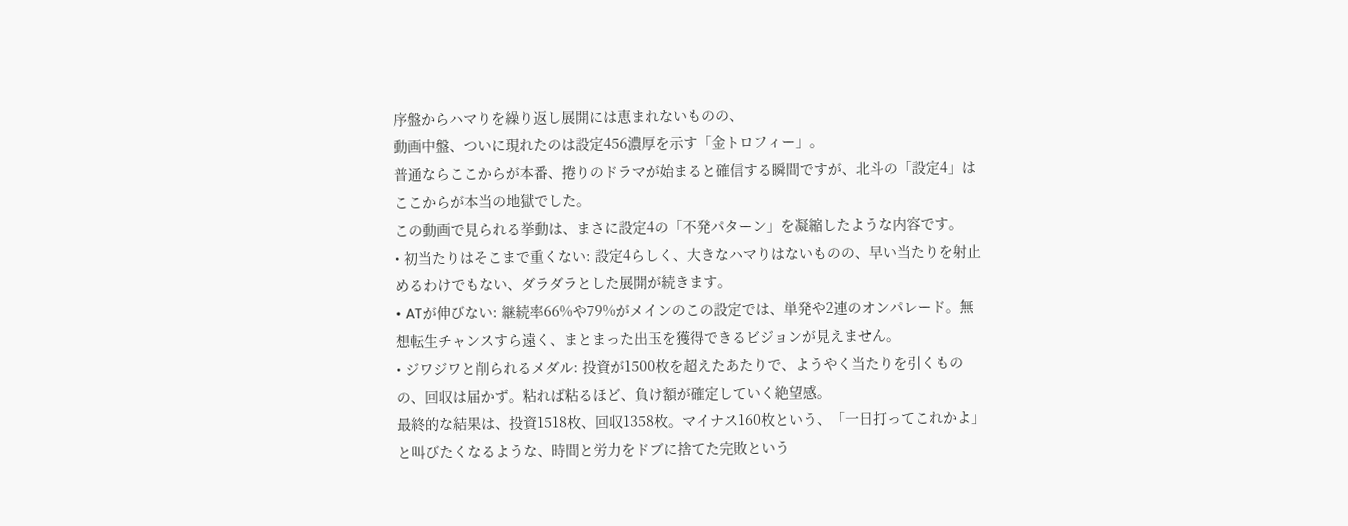序盤からハマりを繰り返し展開には恵まれないものの、
動画中盤、ついに現れたのは設定456濃厚を示す「金トロフィー」。
普通ならここからが本番、捲りのドラマが始まると確信する瞬間ですが、北斗の「設定4」はここからが本当の地獄でした。
この動画で見られる挙動は、まさに設定4の「不発パターン」を凝縮したような内容です。
• 初当たりはそこまで重くない: 設定4らしく、大きなハマりはないものの、早い当たりを射止めるわけでもない、ダラダラとした展開が続きます。
• ATが伸びない: 継続率66%や79%がメインのこの設定では、単発や2連のオンパレード。無想転生チャンスすら遠く、まとまった出玉を獲得できるビジョンが見えません。
• ジワジワと削られるメダル: 投資が1500枚を超えたあたりで、ようやく当たりを引くものの、回収は届かず。粘れば粘るほど、負け額が確定していく絶望感。
最終的な結果は、投資1518枚、回収1358枚。マイナス160枚という、「一日打ってこれかよ」と叫びたくなるような、時間と労力をドブに捨てた完敗という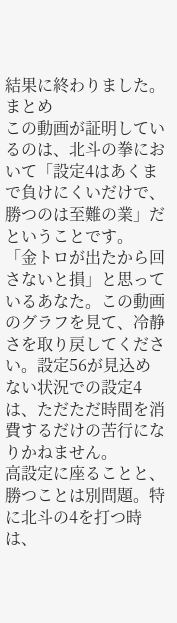結果に終わりました。
まとめ
この動画が証明しているのは、北斗の拳において「設定4はあくまで負けにくいだけで、勝つのは至難の業」だということです。
「金トロが出たから回さないと損」と思っているあなた。この動画のグラフを見て、冷静さを取り戻してください。設定56が見込めない状況での設定4は、ただただ時間を消費するだけの苦行になりかねません。
高設定に座ることと、勝つことは別問題。特に北斗の4を打つ時は、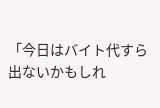「今日はバイト代すら出ないかもしれ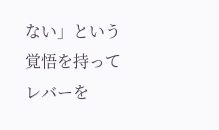ない」という覚悟を持ってレバーを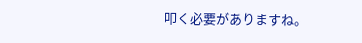叩く必要がありますね。